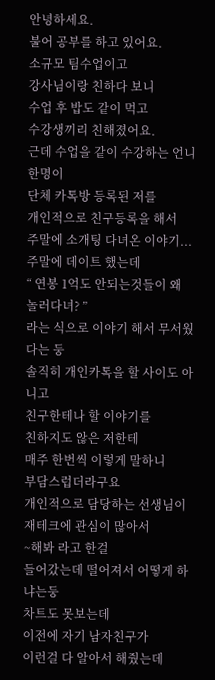안녕하세요.
불어 공부를 하고 있어요.
소규모 팀수업이고
강사님이랑 친하다 보니
수업 후 밥도 같이 먹고
수강생끼리 친해졌어요.
근데 수업을 같이 수강하는 언니 한명이
단체 카톡방 등록된 저를
개인적으로 친구등록을 해서
주말에 소개팅 다녀온 이야기...
주말에 데이트 했는데
“ 연봉 1억도 안되는것들이 왜 놀러다녀? ”
라는 식으로 이야기 해서 무서웠다는 둥
솔직히 개인카톡을 할 사이도 아니고
친구한테나 할 이야기를
친하지도 않은 저한테
매주 한번씩 이렇게 말하니
부담스럽더라구요
개인적으로 담당하는 선생님이
재테크에 관심이 많아서
~해봐 라고 한걸
들어갔는데 떨어져서 어떻게 하냐는둥
차트도 못보는데
이전에 자기 남자친구가
이런걸 다 알아서 해줬는데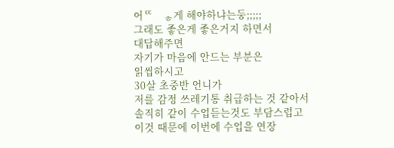어ᄄᅠᇂ게 해야하냐는둥;;;;;
그래도 좋은게 좋은거지 하면서
대답해주면
자기가 마음에 안드는 부분은
읽씹하시고
30살 초중반 언니가
저를 감정 쓰레기통 취급하는 것 같아서
솔직히 같이 수업듣는것도 부담스럽고
이것 때문에 이번에 수업을 연장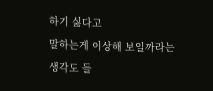하기 싫다고
말하는게 이상해 보일까라는 생각도 들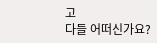고
다들 어떠신가요?